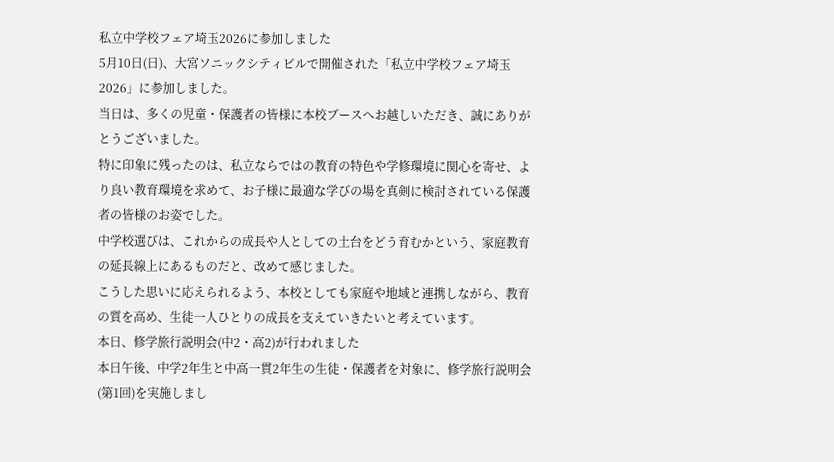私立中学校フェア埼玉2026に参加しました
5月10日(日)、大宮ソニックシティビルで開催された「私立中学校フェア埼玉2026」に参加しました。
当日は、多くの児童・保護者の皆様に本校ブースへお越しいただき、誠にありがとうございました。
特に印象に残ったのは、私立ならではの教育の特色や学修環境に関心を寄せ、より良い教育環境を求めて、お子様に最適な学びの場を真剣に検討されている保護者の皆様のお姿でした。
中学校選びは、これからの成長や人としての土台をどう育むかという、家庭教育の延長線上にあるものだと、改めて感じました。
こうした思いに応えられるよう、本校としても家庭や地域と連携しながら、教育の質を高め、生徒一人ひとりの成長を支えていきたいと考えています。
本日、修学旅行説明会(中2・高2)が行われました
本日午後、中学2年生と中高一貫2年生の生徒・保護者を対象に、修学旅行説明会(第1回)を実施しまし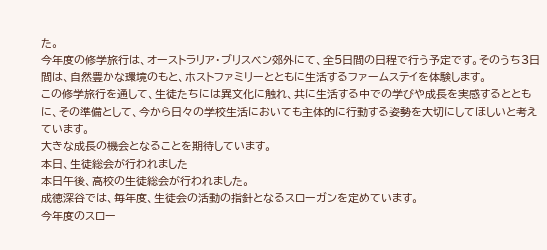た。
今年度の修学旅行は、オーストラリア・ブリスベン郊外にて、全5日間の日程で行う予定です。そのうち3日間は、自然豊かな環境のもと、ホストファミリーとともに生活するファームステイを体験します。
この修学旅行を通して、生徒たちには異文化に触れ、共に生活する中での学びや成長を実感するとともに、その準備として、今から日々の学校生活においても主体的に行動する姿勢を大切にしてほしいと考えています。
大きな成長の機会となることを期待しています。
本日、生徒総会が行われました
本日午後、高校の生徒総会が行われました。
成徳深谷では、毎年度、生徒会の活動の指針となるスローガンを定めています。
今年度のスロー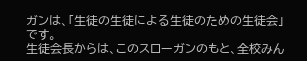ガンは、「生徒の生徒による生徒のための生徒会」です。
生徒会長からは、このスローガンのもと、全校みん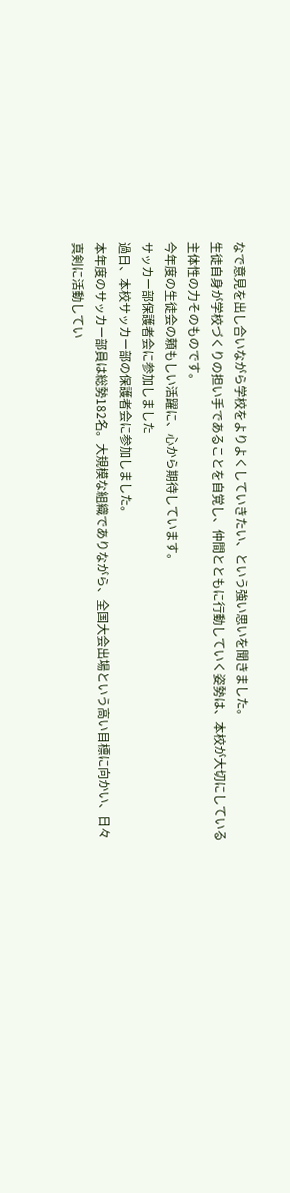なで意見を出し合いながら学校をよりよくしていきたい、という強い思いを聞きました。
生徒自身が学校づくりの担い手であることを自覚し、仲間とともに行動していく姿勢は、本校が大切にしている主体性の力そのものです。
今年度の生徒会の頼もしい活躍に、心から期待しています。
サッカー部保護者会に参加しました
過日、本校サッカー部の保護者会に参加しました。
本年度のサッカー部員は総勢182名。大規模な組織でありながら、全国大会出場という高い目標に向かい、日々真剣に活動してい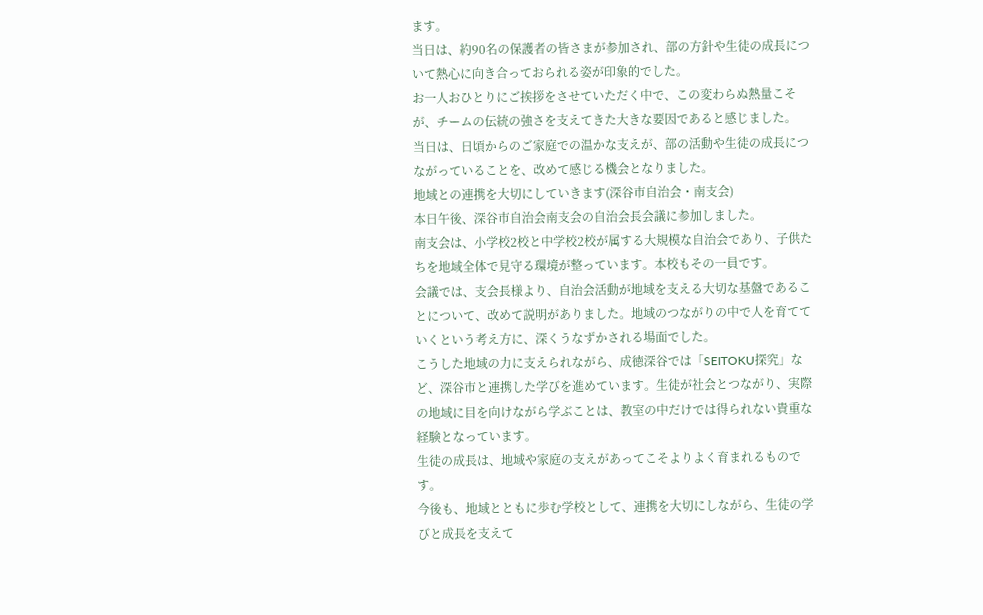ます。
当日は、約90名の保護者の皆さまが参加され、部の方針や生徒の成長について熱心に向き合っておられる姿が印象的でした。
お一人おひとりにご挨拶をさせていただく中で、この変わらぬ熱量こそが、チームの伝統の強さを支えてきた大きな要因であると感じました。
当日は、日頃からのご家庭での温かな支えが、部の活動や生徒の成長につながっていることを、改めて感じる機会となりました。
地域との連携を大切にしていきます(深谷市自治会・南支会)
本日午後、深谷市自治会南支会の自治会長会議に参加しました。
南支会は、小学校2校と中学校2校が属する大規模な自治会であり、子供たちを地域全体で見守る環境が整っています。本校もその一員です。
会議では、支会長様より、自治会活動が地域を支える大切な基盤であることについて、改めて説明がありました。地域のつながりの中で人を育てていくという考え方に、深くうなずかされる場面でした。
こうした地域の力に支えられながら、成徳深谷では「SEITOKU探究」など、深谷市と連携した学びを進めています。生徒が社会とつながり、実際の地域に目を向けながら学ぶことは、教室の中だけでは得られない貴重な経験となっています。
生徒の成長は、地域や家庭の支えがあってこそよりよく育まれるものです。
今後も、地域とともに歩む学校として、連携を大切にしながら、生徒の学びと成長を支えて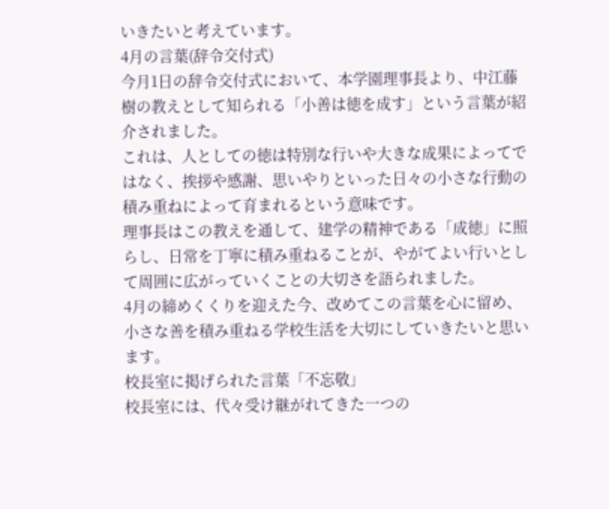いきたいと考えています。
4月の言葉(辞令交付式)
今月1日の辞令交付式において、本学園理事長より、中江藤樹の教えとして知られる「小善は徳を成す」という言葉が紹介されました。
これは、人としての徳は特別な行いや大きな成果によってではなく、挨拶や感謝、思いやりといった日々の小さな行動の積み重ねによって育まれるという意味です。
理事長はこの教えを通して、建学の精神である「成徳」に照らし、日常を丁寧に積み重ねることが、やがてよい行いとして周囲に広がっていくことの大切さを語られました。
4月の締めくくりを迎えた今、改めてこの言葉を心に留め、小さな善を積み重ねる学校生活を大切にしていきたいと思います。
校長室に掲げられた言葉「不忘敬」
校長室には、代々受け継がれてきた一つの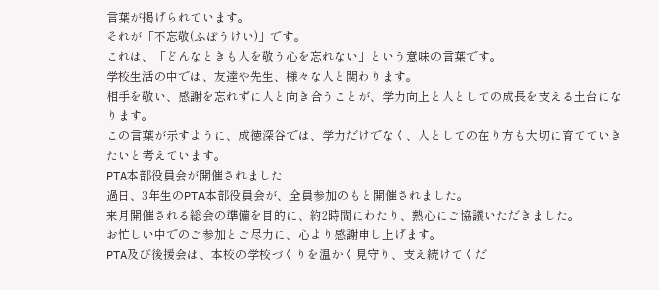言葉が掲げられています。
それが「不忘敬(ふぼうけい)」です。
これは、「どんなときも人を敬う心を忘れない」という意味の言葉です。
学校生活の中では、友達や先生、様々な人と関わります。
相手を敬い、感謝を忘れずに人と向き合うことが、学力向上と人としての成長を支える土台になります。
この言葉が示すように、成徳深谷では、学力だけでなく、人としての在り方も大切に育てていきたいと考えています。
PTA本部役員会が開催されました
過日、3年生のPTA本部役員会が、全員参加のもと開催されました。
来月開催される総会の準備を目的に、約2時間にわたり、熱心にご協議いただきました。
お忙しい中でのご参加とご尽力に、心より感謝申し上げます。
PTA及び後援会は、本校の学校づくりを温かく見守り、支え続けてくだ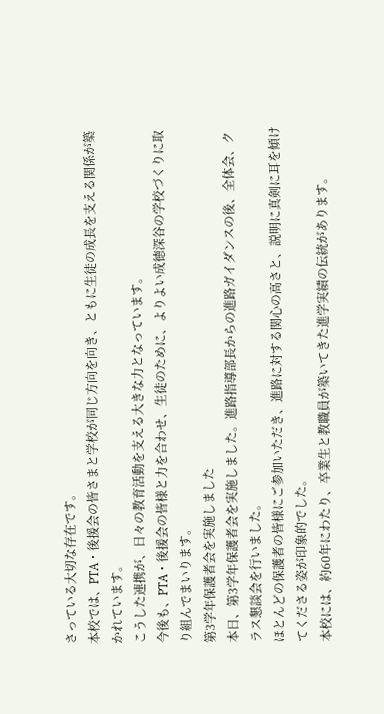さっている大切な存在です。
本校では、PTA・後援会の皆さまと学校が同じ方向を向き、ともに生徒の成長を支える関係が築かれています。
こうした連携が、日々の教育活動を支える大きな力となっています。
今後も、PTA・後援会の皆様と力を合わせ、生徒のために、よりよい成徳深谷の学校づくりに取り組んでまいります。
第3学年保護者会を実施しました
本日、第3学年保護者会を実施しました。進路指導部長からの進路ガイダンスの後、全体会、クラス懇談会を行いました。
ほとんどの保護者の皆様にご参加いただき、進路に対する関心の高さと、説明に真剣に耳を傾けてくださる姿が印象的でした。
本校には、約60年にわたり、卒業生と教職員が築いてきた進学実績の伝統があります。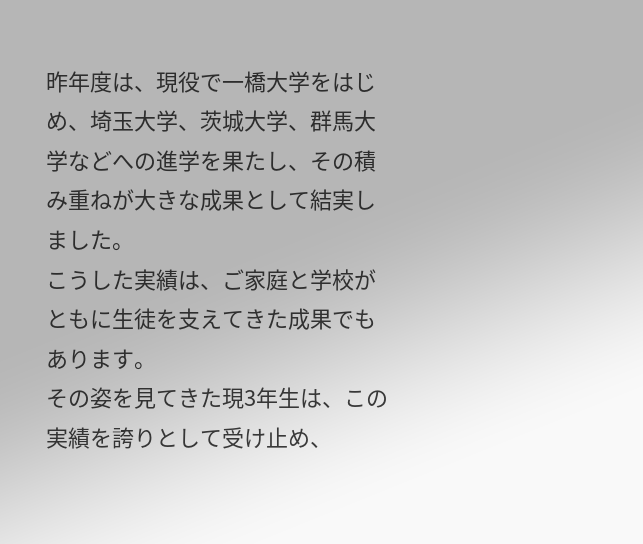昨年度は、現役で一橋大学をはじめ、埼玉大学、茨城大学、群馬大学などへの進学を果たし、その積み重ねが大きな成果として結実しました。
こうした実績は、ご家庭と学校がともに生徒を支えてきた成果でもあります。
その姿を見てきた現3年生は、この実績を誇りとして受け止め、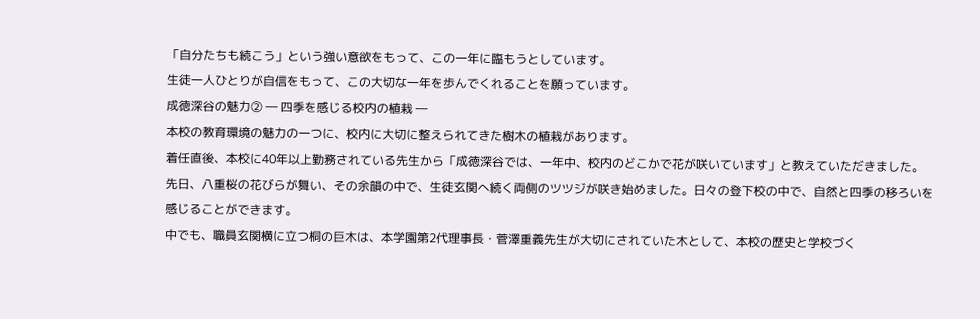「自分たちも続こう」という強い意欲をもって、この一年に臨もうとしています。
生徒一人ひとりが自信をもって、この大切な一年を歩んでくれることを願っています。
成徳深谷の魅力② ― 四季を感じる校内の植栽 ―
本校の教育環境の魅力の一つに、校内に大切に整えられてきた樹木の植栽があります。
着任直後、本校に40年以上勤務されている先生から「成徳深谷では、一年中、校内のどこかで花が咲いています」と教えていただきました。
先日、八重桜の花びらが舞い、その余韻の中で、生徒玄関へ続く両側のツツジが咲き始めました。日々の登下校の中で、自然と四季の移ろいを感じることができます。
中でも、職員玄関横に立つ桐の巨木は、本学園第2代理事長・菅澤重義先生が大切にされていた木として、本校の歴史と学校づく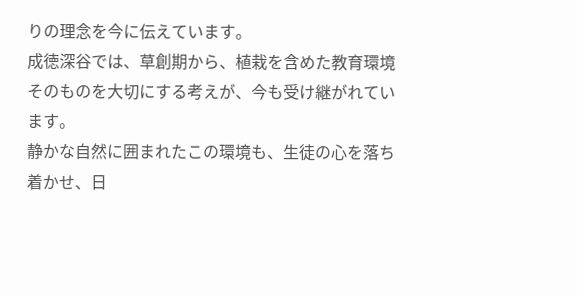りの理念を今に伝えています。
成徳深谷では、草創期から、植栽を含めた教育環境そのものを大切にする考えが、今も受け継がれています。
静かな自然に囲まれたこの環境も、生徒の心を落ち着かせ、日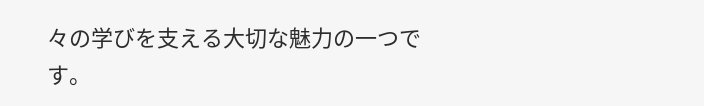々の学びを支える大切な魅力の一つです。